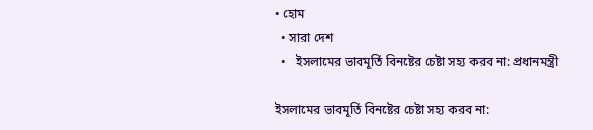• হোম
  • সারা দেশ
  •   ইসলামের ভাবমূর্তি বিনষ্টের চেষ্টা সহ্য করব না: প্রধানমন্ত্রী

ইসলামের ভাবমূর্তি বিনষ্টের চেষ্টা সহ্য করব না: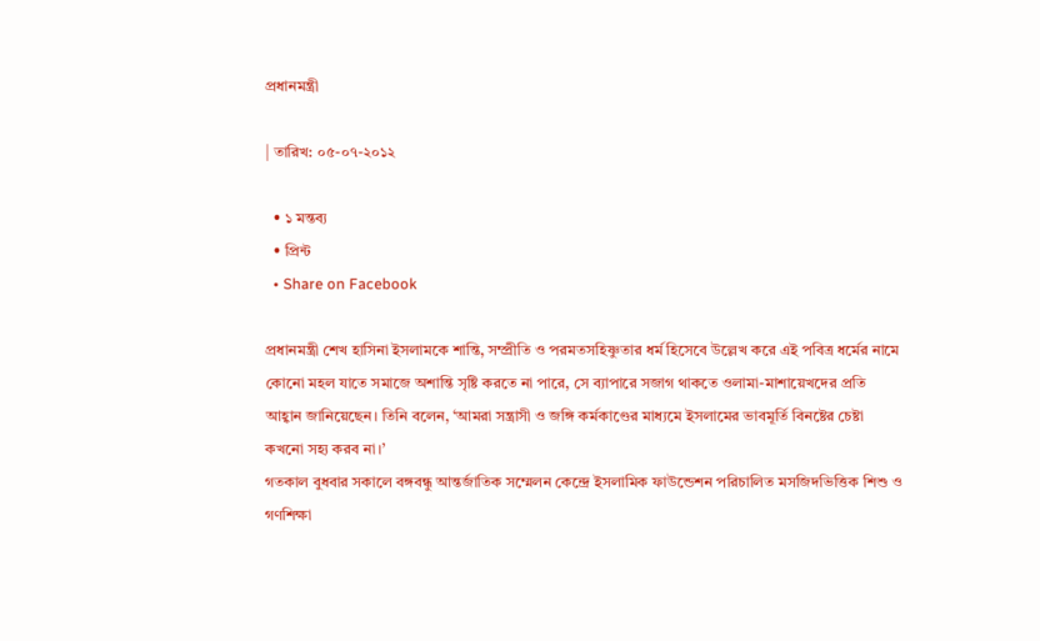প্রধানমন্ত্রী

| তারিখ: ০৫-০৭-২০১২

  • ১ মন্তব্য
  • প্রিন্ট
  • Share on Facebook

প্রধানমন্ত্রী শেখ হাসিনা ইসলামকে শান্তি, সম্প্রীতি ও পরমতসহিষ্ণুতার ধর্ম হিসেবে উল্লেখ করে এই পবিত্র ধর্মের নামে কোনো মহল যাতে সমাজে অশান্তি সৃষ্টি করতে না পারে, সে ব্যাপারে সজাগ থাকতে ওলামা-মাশায়েখদের প্রতি আহ্বান জানিয়েছেন। তিনি বলেন, ‘আমরা সন্ত্রাসী ও জঙ্গি কর্মকাণ্ডের মাধ্যমে ইসলামের ভাবমূর্তি বিনষ্টের চেষ্টা কখনো সহ্য করব না।’
গতকাল বুধবার সকালে বঙ্গবন্ধু আন্তর্জাতিক সম্মেলন কেন্দ্রে ইসলামিক ফাউন্ডেশন পরিচালিত মসজিদভিত্তিক শিশু ও গণশিক্ষা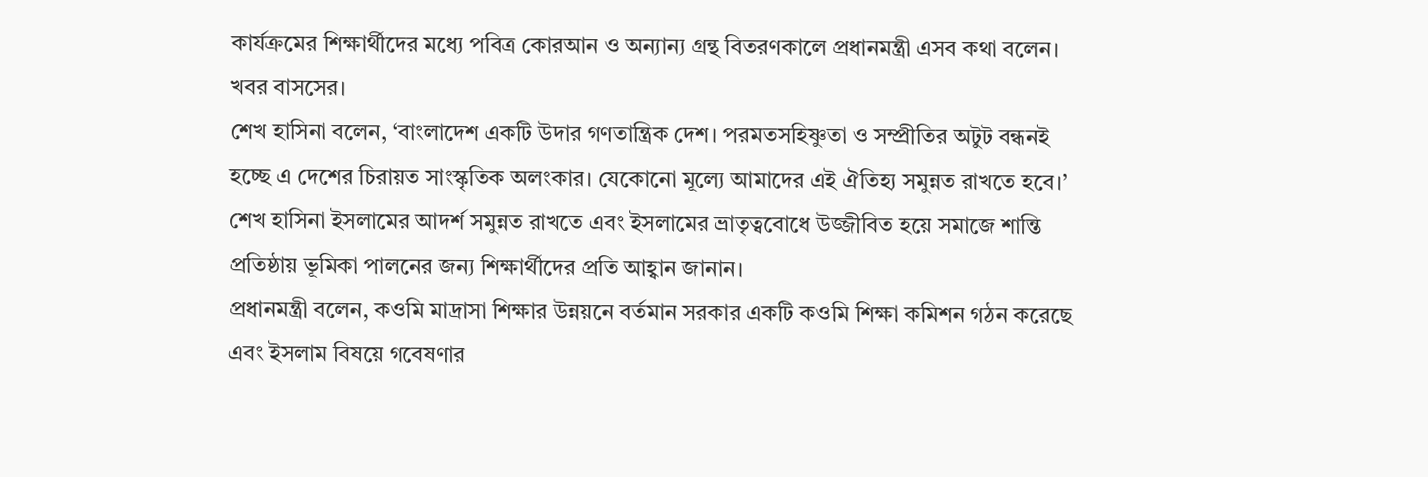কার্যক্রমের শিক্ষার্থীদের মধ্যে পবিত্র কোরআন ও অন্যান্য গ্রন্থ বিতরণকালে প্রধানমন্ত্রী এসব কথা বলেন। খবর বাসসের।
শেখ হাসিনা বলেন, ‘বাংলাদেশ একটি উদার গণতান্ত্রিক দেশ। পরমতসহিষ্ণুতা ও সম্প্রীতির অটুট বন্ধনই হচ্ছে এ দেশের চিরায়ত সাংস্কৃতিক অলংকার। যেকোনো মূল্যে আমাদের এই ঐতিহ্য সমুন্নত রাখতে হবে।’
শেখ হাসিনা ইসলামের আদর্শ সমুন্নত রাখতে এবং ইসলামের ভ্রাতৃত্ববোধে উজ্জীবিত হয়ে সমাজে শান্তি প্রতিষ্ঠায় ভূমিকা পালনের জন্য শিক্ষার্থীদের প্রতি আহ্বান জানান।
প্রধানমন্ত্রী বলেন, কওমি মাদ্রাসা শিক্ষার উন্নয়নে বর্তমান সরকার একটি কওমি শিক্ষা কমিশন গঠন করেছে এবং ইসলাম বিষয়ে গবেষণার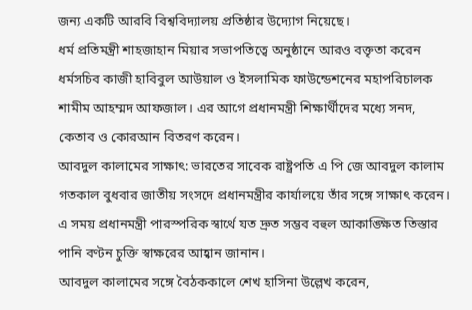জন্য একটি আরবি বিশ্ববিদ্যালয় প্রতিষ্ঠার উদ্যোগ নিয়েছে।
ধর্ম প্রতিমন্ত্রী শাহজাহান মিয়ার সভাপতিত্বে অনুষ্ঠানে আরও বক্তৃতা করেন ধর্মসচিব কাজী হাবিবুল আউয়াল ও ইসলামিক ফাউন্ডেশনের মহাপরিচালক শামীম আহম্মদ আফজাল। এর আগে প্রধানমন্ত্রী শিক্ষার্থীদের মধ্যে সনদ, কেতাব ও কোরআন বিতরণ করেন।
আবদুল কালামের সাক্ষাৎ: ভারতের সাবেক রাষ্ট্রপতি এ পি জে আবদুল কালাম গতকাল বুধবার জাতীয় সংসদে প্রধানমন্ত্রীর কার্যালয়ে তাঁর সঙ্গে সাক্ষাৎ করেন। এ সময় প্রধানমন্ত্রী পারস্পরিক স্বার্থে যত দ্রুত সম্ভব বহুল আকাঙ্ক্ষিত তিস্তার পানি বণ্টন চুক্তি স্বাক্ষরের আহ্বান জানান।
আবদুল কালামের সঙ্গে বৈঠককালে শেখ হাসিনা উল্লেখ করেন,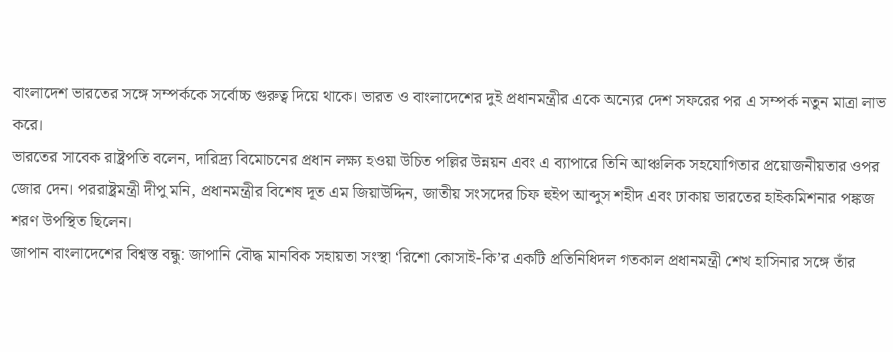বাংলাদেশ ভারতের সঙ্গে সম্পর্ককে সর্বোচ্চ গুরুত্ব দিয়ে থাকে। ভারত ও বাংলাদেশের দুই প্রধানমন্ত্রীর একে অন্যের দেশ সফরের পর এ সম্পর্ক নতুন মাত্রা লাভ করে।
ভারতের সাবেক রাষ্ট্রপতি বলেন, দারিদ্র্য বিমোচনের প্রধান লক্ষ্য হওয়া উচিত পল্লির উন্নয়ন এবং এ ব্যাপারে তিনি আঞ্চলিক সহযোগিতার প্রয়োজনীয়তার ওপর জোর দেন। পররাষ্ট্রমন্ত্রী দীপু মনি, প্রধানমন্ত্রীর বিশেষ দূত এম জিয়াউদ্দিন, জাতীয় সংসদের চিফ হুইপ আব্দুস শহীদ এবং ঢাকায় ভারতের হাইকমিশনার পঙ্কজ শরণ উপস্থিত ছিলেন।
জাপান বাংলাদেশের বিশ্বস্ত বন্ধু: জাপানি বৌদ্ধ মানবিক সহায়তা সংস্থা ‘রিশো কোসাই-কি’র একটি প্রতিনিধিদল গতকাল প্রধানমন্ত্রী শেখ হাসিনার সঙ্গে তাঁর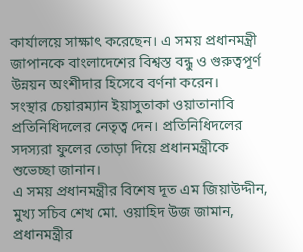কার্যালয়ে সাক্ষাৎ করেছেন। এ সময় প্রধানমন্ত্রী জাপানকে বাংলাদেশের বিশ্বস্ত বন্ধু ও গুরুত্বপূর্ণ উন্নয়ন অংশীদার হিসেবে বর্ণনা করেন।
সংস্থার চেয়ারম্যান ইয়াসুতাকা ওয়াতানাবি প্রতিনিধিদলের নেতৃত্ব দেন। প্রতিনিধিদলের সদস্যরা ফুলের তোড়া দিয়ে প্রধানমন্ত্রীকে শুভেচ্ছা জানান।
এ সময় প্রধানমন্ত্রীর বিশেষ দূত এম জিয়াউদ্দীন, মুখ্য সচিব শেখ মো. ওয়াহিদ উজ জামান, প্রধানমন্ত্রীর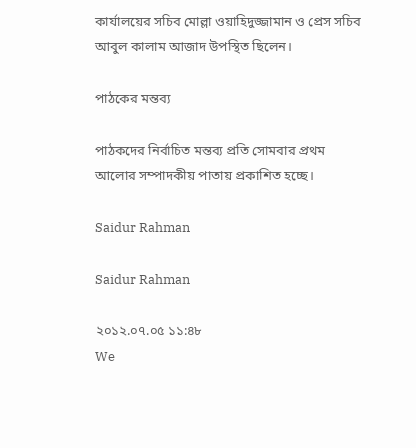কার্যালয়ের সচিব মোল্লা ওয়াহিদুজ্জামান ও প্রেস সচিব আবুল কালাম আজাদ উপস্থিত ছিলেন।

পাঠকের মন্তব্য

পাঠকদের নির্বাচিত মন্তব্য প্রতি সোমবার প্রথম আলোর সম্পাদকীয় পাতায় প্রকাশিত হচ্ছে।

Saidur Rahman

Saidur Rahman

২০১২.০৭.০৫ ১১:৪৮
We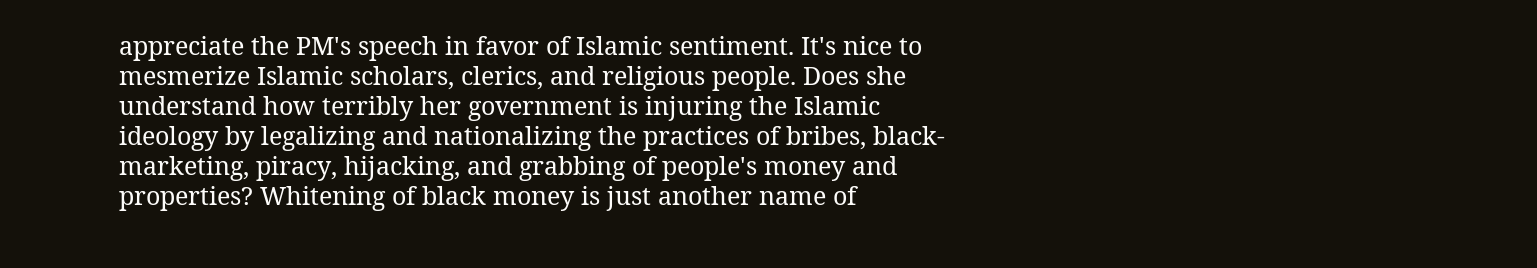appreciate the PM's speech in favor of Islamic sentiment. It's nice to mesmerize Islamic scholars, clerics, and religious people. Does she understand how terribly her government is injuring the Islamic ideology by legalizing and nationalizing the practices of bribes, black-marketing, piracy, hijacking, and grabbing of people's money and properties? Whitening of black money is just another name of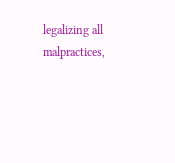legalizing all malpractices,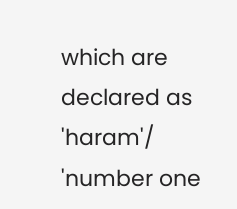which are declared as 'haram'/ 'number one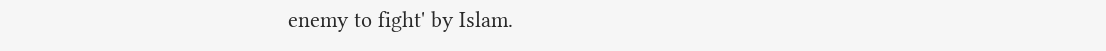enemy to fight' by Islam.